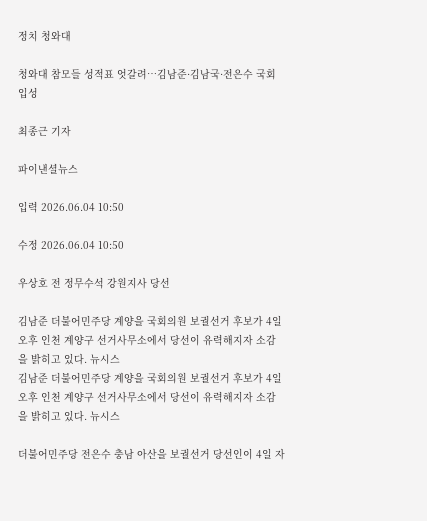정치 청와대

청와대 참모들 성적표 엇갈려…김남준·김남국·전은수 국회입성

최종근 기자

파이낸셜뉴스

입력 2026.06.04 10:50

수정 2026.06.04 10:50

우상호 전 정무수석 강원지사 당선

김남준 더불어민주당 계양을 국회의원 보궐선거 후보가 4일 오후 인천 계양구 선거사무소에서 당선이 유력해지자 소감을 밝히고 있다. 뉴시스
김남준 더불어민주당 계양을 국회의원 보궐선거 후보가 4일 오후 인천 계양구 선거사무소에서 당선이 유력해지자 소감을 밝히고 있다. 뉴시스

더불어민주당 전은수 충남 아산을 보궐선거 당선인이 4일 자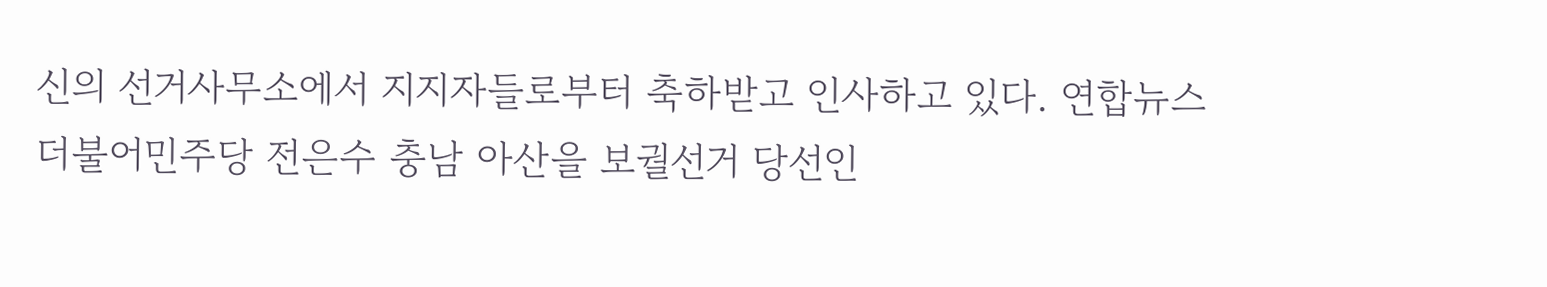신의 선거사무소에서 지지자들로부터 축하받고 인사하고 있다. 연합뉴스
더불어민주당 전은수 충남 아산을 보궐선거 당선인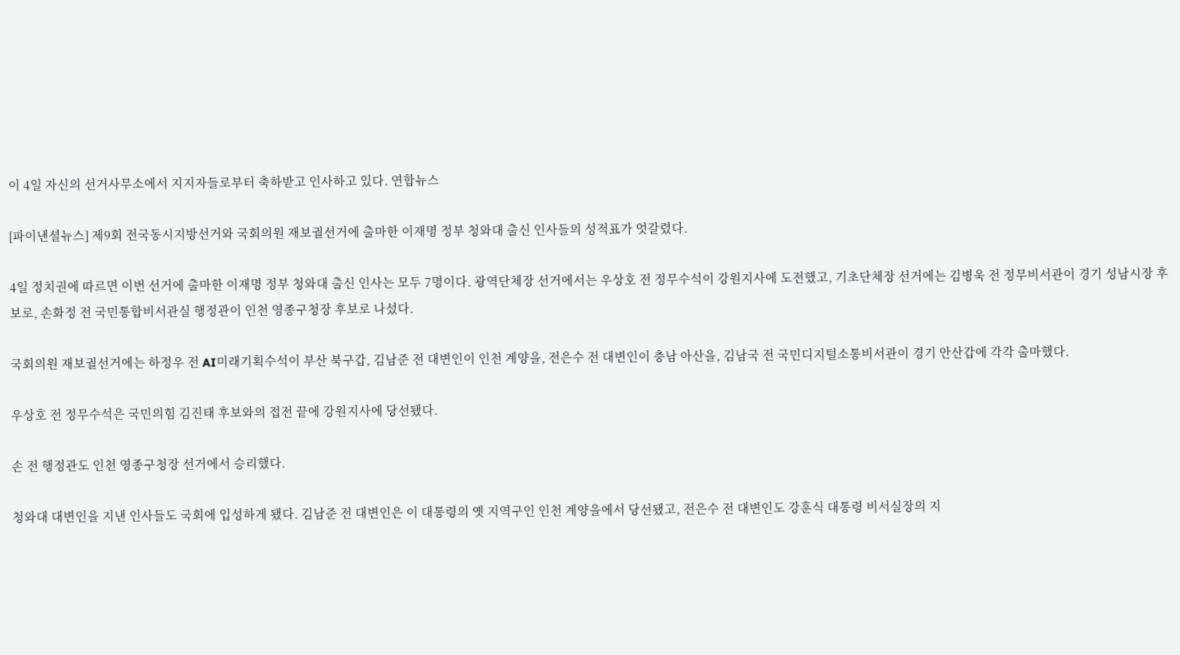이 4일 자신의 선거사무소에서 지지자들로부터 축하받고 인사하고 있다. 연합뉴스

[파이낸셜뉴스] 제9회 전국동시지방선거와 국회의원 재보궐선거에 출마한 이재명 정부 청와대 출신 인사들의 성적표가 엇갈렸다.

4일 정치권에 따르면 이번 선거에 출마한 이재명 정부 청와대 출신 인사는 모두 7명이다. 광역단체장 선거에서는 우상호 전 정무수석이 강원지사에 도전했고, 기초단체장 선거에는 김병욱 전 정무비서관이 경기 성남시장 후보로, 손화정 전 국민통합비서관실 행정관이 인천 영종구청장 후보로 나섰다.

국회의원 재보궐선거에는 하정우 전 AI미래기획수석이 부산 북구갑, 김남준 전 대변인이 인천 계양을, 전은수 전 대변인이 충남 아산을, 김남국 전 국민디지털소통비서관이 경기 안산갑에 각각 출마했다.

우상호 전 정무수석은 국민의힘 김진태 후보와의 접전 끝에 강원지사에 당선됐다.

손 전 행정관도 인천 영종구청장 선거에서 승리했다.

청와대 대변인을 지낸 인사들도 국회에 입성하게 됐다. 김남준 전 대변인은 이 대통령의 옛 지역구인 인천 계양을에서 당선됐고, 전은수 전 대변인도 강훈식 대통령 비서실장의 지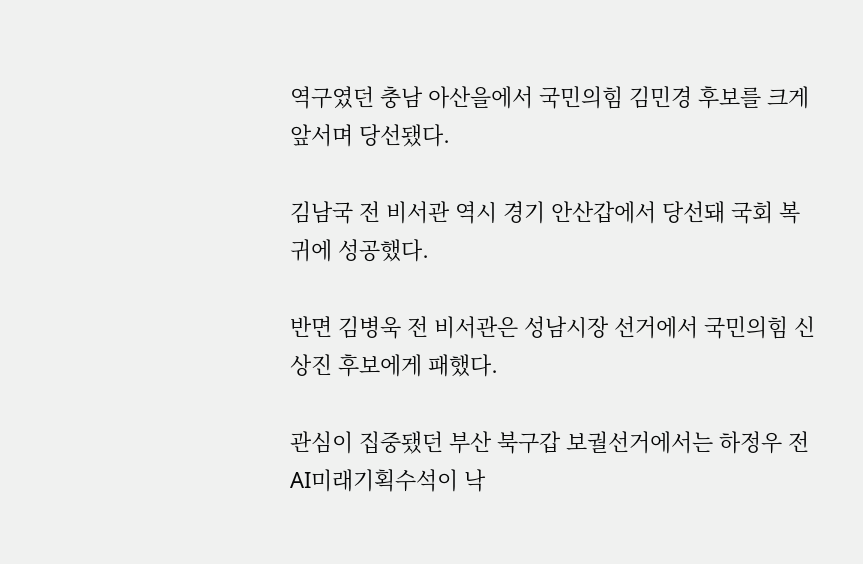역구였던 충남 아산을에서 국민의힘 김민경 후보를 크게 앞서며 당선됐다.

김남국 전 비서관 역시 경기 안산갑에서 당선돼 국회 복귀에 성공했다.

반면 김병욱 전 비서관은 성남시장 선거에서 국민의힘 신상진 후보에게 패했다.

관심이 집중됐던 부산 북구갑 보궐선거에서는 하정우 전 AI미래기획수석이 낙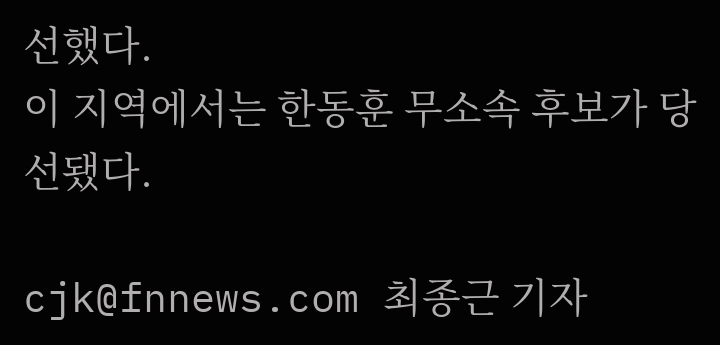선했다.
이 지역에서는 한동훈 무소속 후보가 당선됐다.

cjk@fnnews.com 최종근 기자